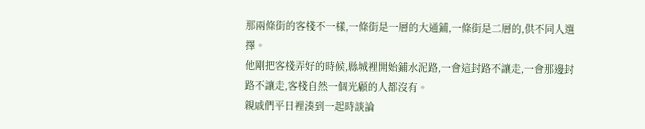那兩條街的客棧不一樣,一條街是一層的大通鋪,一條街是二層的,供不同人選擇。
他剛把客棧弄好的時候,縣城裡開始鋪水泥路,一會這封路不讓走,一會那邊封路不讓走,客棧自然一個光顧的人都沒有。
親戚們平日裡湊到一起時談論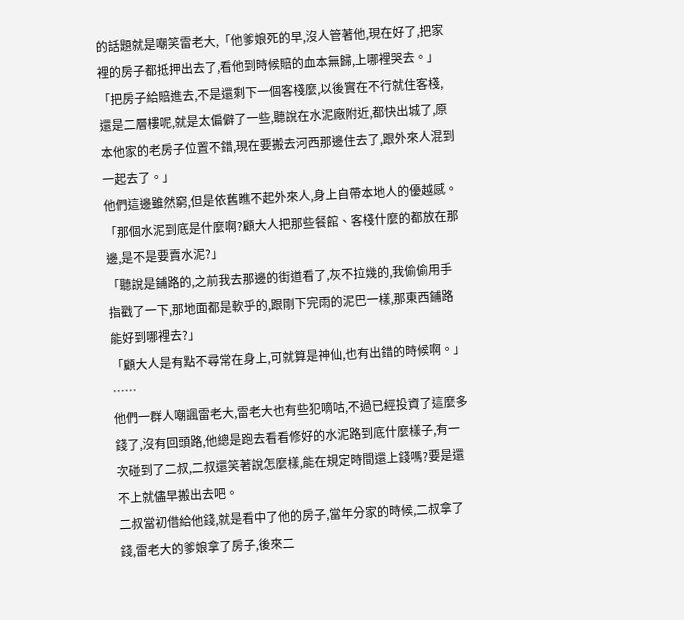的話題就是嘲笑雷老大,「他爹娘死的早,沒人管著他,現在好了,把家裡的房子都抵押出去了,看他到時候賠的血本無歸,上哪裡哭去。」
「把房子給賠進去,不是還剩下一個客棧麼,以後實在不行就住客棧,還是二層樓呢,就是太偏僻了一些,聽說在水泥廠附近,都快出城了,原本他家的老房子位置不錯,現在要搬去河西那邊住去了,跟外來人混到一起去了。」
他們這邊雖然窮,但是依舊瞧不起外來人,身上自帶本地人的優越感。
「那個水泥到底是什麼啊?顧大人把那些餐館、客棧什麼的都放在那邊,是不是要賣水泥?」
「聽說是鋪路的,之前我去那邊的街道看了,灰不拉幾的,我偷偷用手指戳了一下,那地面都是軟乎的,跟剛下完雨的泥巴一樣,那東西鋪路能好到哪裡去?」
「顧大人是有點不尋常在身上,可就算是神仙,也有出錯的時候啊。」
……
他們一群人嘲諷雷老大,雷老大也有些犯嘀咕,不過已經投資了這麼多錢了,沒有回頭路,他總是跑去看看修好的水泥路到底什麼樣子,有一次碰到了二叔,二叔還笑著說怎麼樣,能在規定時間還上錢嗎?要是還不上就儘早搬出去吧。
二叔當初借給他錢,就是看中了他的房子,當年分家的時候,二叔拿了錢,雷老大的爹娘拿了房子,後來二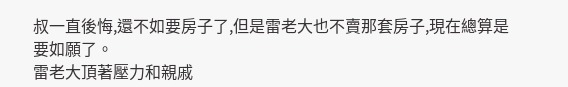叔一直後悔,還不如要房子了,但是雷老大也不賣那套房子,現在總算是要如願了。
雷老大頂著壓力和親戚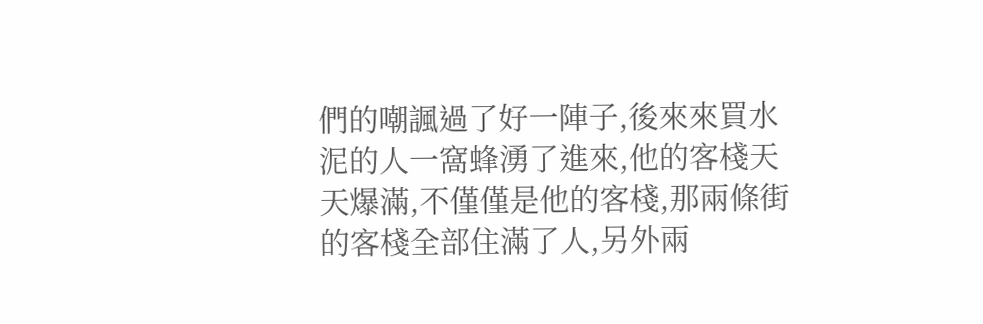們的嘲諷過了好一陣子,後來來買水泥的人一窩蜂湧了進來,他的客棧天天爆滿,不僅僅是他的客棧,那兩條街的客棧全部住滿了人,另外兩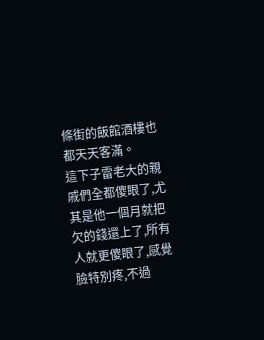條街的飯館酒樓也都天天客滿。
這下子雷老大的親戚們全都傻眼了,尤其是他一個月就把欠的錢還上了,所有人就更傻眼了,感覺臉特別疼,不過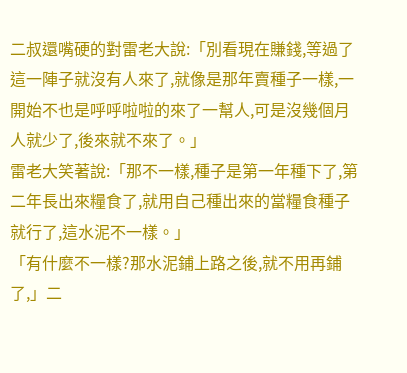二叔還嘴硬的對雷老大說:「別看現在賺錢,等過了這一陣子就沒有人來了,就像是那年賣種子一樣,一開始不也是呼呼啦啦的來了一幫人,可是沒幾個月人就少了,後來就不來了。」
雷老大笑著說:「那不一樣,種子是第一年種下了,第二年長出來糧食了,就用自己種出來的當糧食種子就行了,這水泥不一樣。」
「有什麼不一樣?那水泥鋪上路之後,就不用再鋪了,」二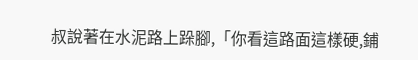叔說著在水泥路上跺腳,「你看這路面這樣硬,鋪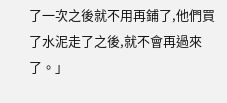了一次之後就不用再鋪了,他們買了水泥走了之後,就不會再過來了。」